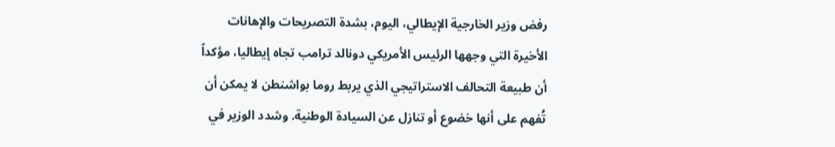رفض وزير الخارجية الإيطالي، اليوم، بشدة التصريحات والإهانات الأخيرة التي وجهها الرئيس الأمريكي دونالد ترامب تجاه إيطاليا، مؤكداً أن طبيعة التحالف الاستراتيجي الذي يربط روما بواشنطن لا يمكن أن تُفهم على أنها خضوع أو تنازل عن السيادة الوطنية. وشدد الوزير في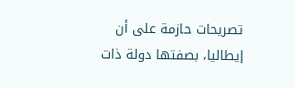تصريحات حازمة على أن إيطاليا، بصفتها دولة ذات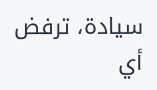سيادة، ترفض أي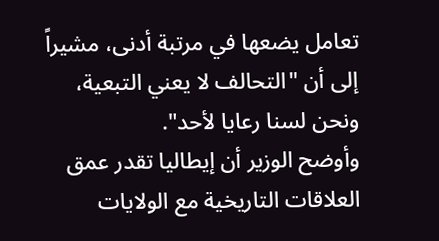تعامل يضعها في مرتبة أدنى، مشيراً إلى أن "التحالف لا يعني التبعية، ونحن لسنا رعايا لأحد".
وأوضح الوزير أن إيطاليا تقدر عمق العلاقات التاريخية مع الولايات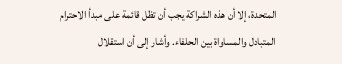المتحدة، إلا أن هذه الشراكة يجب أن تظل قائمة على مبدأ الاحترام المتبادل والمساواة بين الحلفاء. وأشار إلى أن استقلال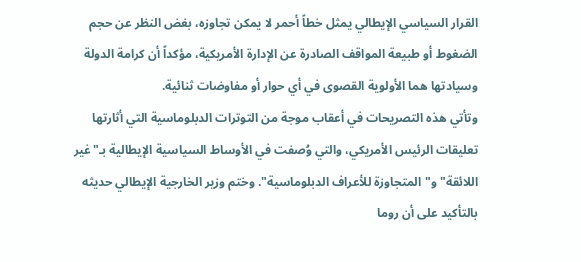القرار السياسي الإيطالي يمثل خطاً أحمر لا يمكن تجاوزه، بغض النظر عن حجم الضغوط أو طبيعة المواقف الصادرة عن الإدارة الأمريكية، مؤكداً أن كرامة الدولة وسيادتها هما الأولوية القصوى في أي حوار أو مفاوضات ثنائية.
وتأتي هذه التصريحات في أعقاب موجة من التوترات الدبلوماسية التي أثارتها تعليقات الرئيس الأمريكي، والتي وُصفت في الأوساط السياسية الإيطالية بـ"غير اللائقة" و"المتجاوزة للأعراف الدبلوماسية". وختم وزير الخارجية الإيطالي حديثه بالتأكيد على أن روما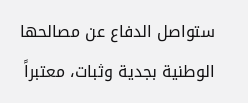ستواصل الدفاع عن مصالحها الوطنية بجدية وثبات، معتبراً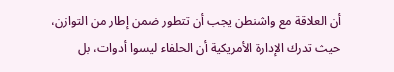أن العلاقة مع واشنطن يجب أن تتطور ضمن إطار من التوازن، حيث تدرك الإدارة الأمريكية أن الحلفاء ليسوا أدوات، بل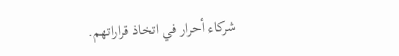شركاء أحرار في اتخاذ قراراتهم.